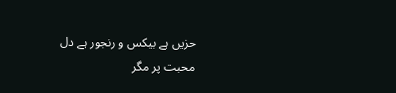حزیں ہے بیکس و رنجور ہے دل
محبت پر مگر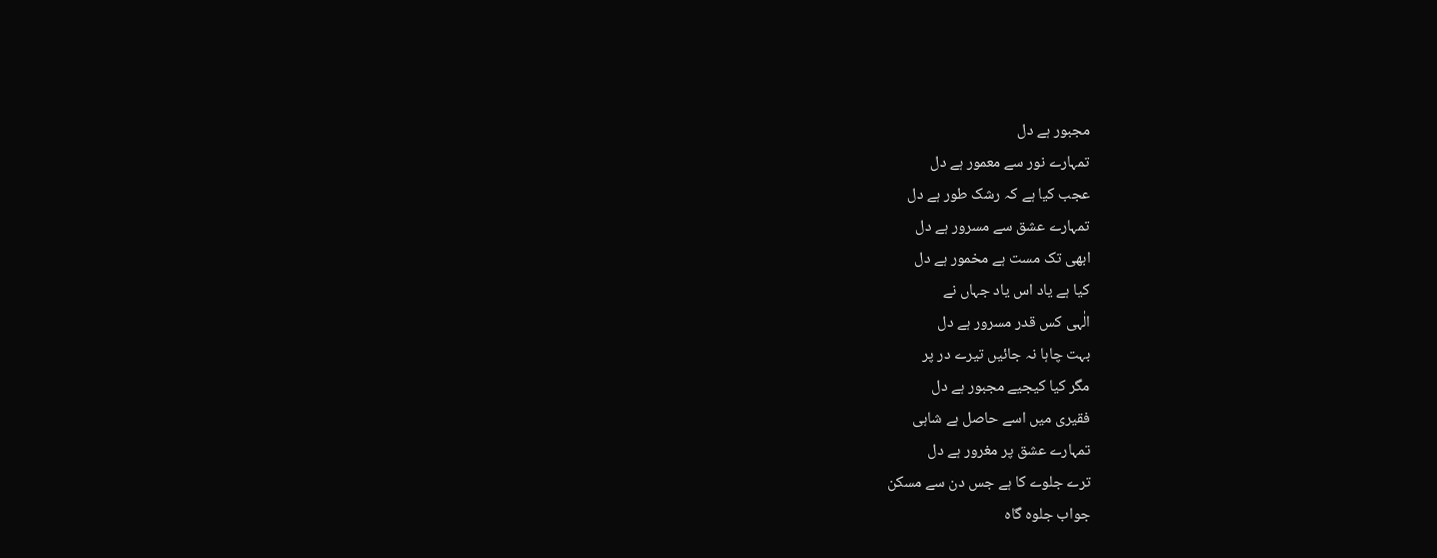مجبور ہے دل
تمہارے نور سے معمور ہے دل
عجب کیا ہے کہ رشک طور ہے دل
تمہارے عشق سے مسرور ہے دل
ابھی تک مست ہے مخمور ہے دل
کیا ہے یاد اس یاد جہاں نے
الٰہی کس قدر مسرور ہے دل
بہت چاہا نہ جائیں تیرے در پر
مگر کیا کیجیے مجبور ہے دل
فقیری میں اسے حاصل ہے شاہی
تمہارے عشق پر مغرور ہے دل
ترے جلوے کا ہے جس دن سے مسکن
جواب جلوہ گاہ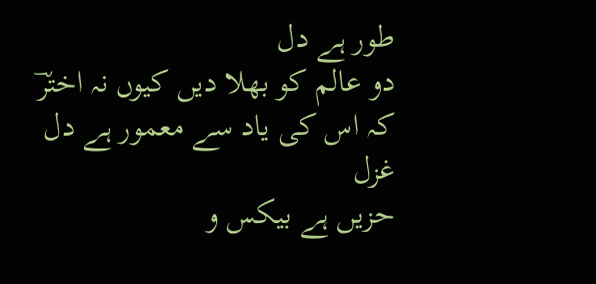طور ہے دل
دو عالم کو بھلا دیں کیوں نہ اخترؔ
کہ اس کی یاد سے معمور ہے دل
غزل
حزیں ہے بیکس و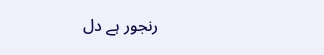رنجور ہے دل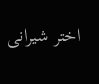اختر شیرانی